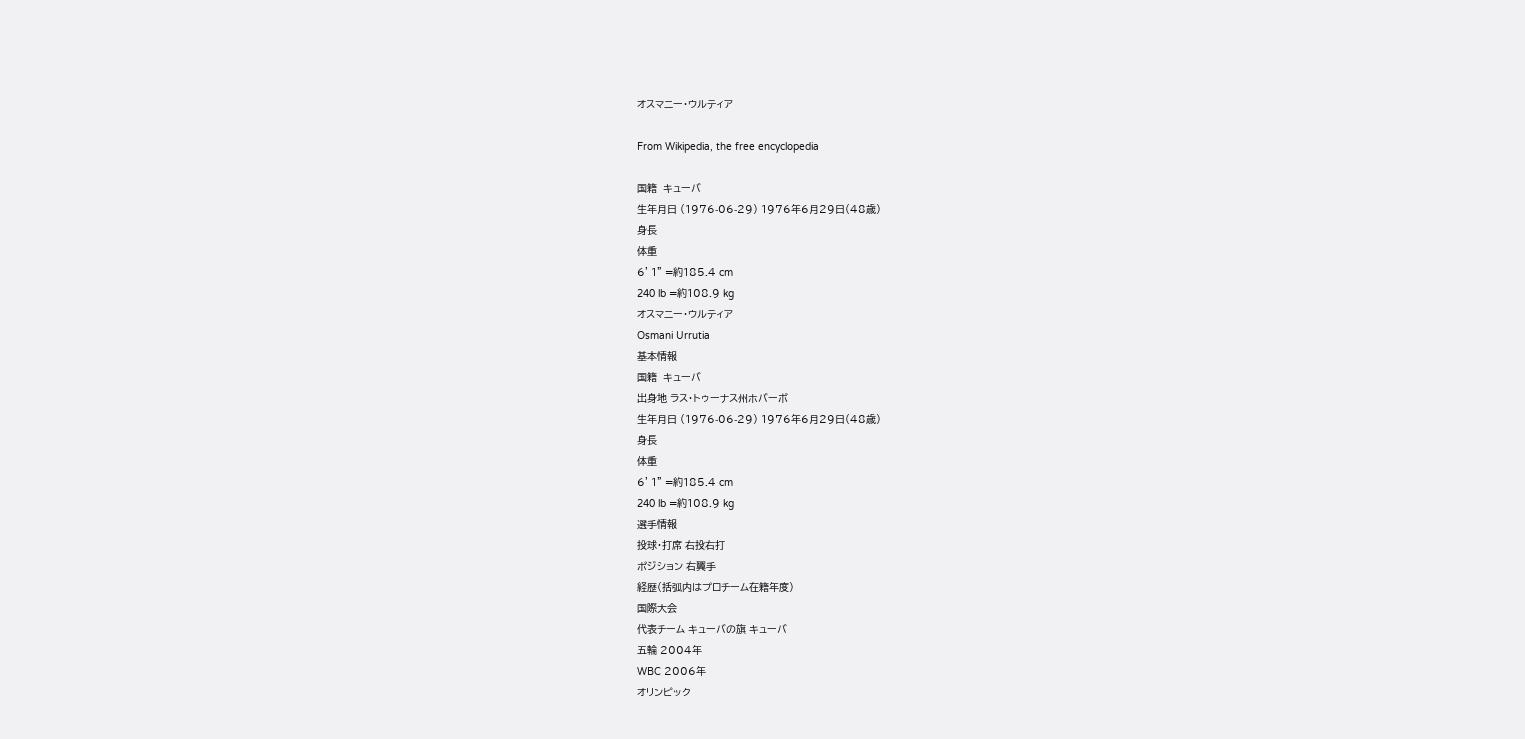オスマニー・ウルティア

From Wikipedia, the free encyclopedia

国籍  キューバ
生年月日 (1976-06-29) 1976年6月29日(48歳)
身長
体重
6' 1" =約185.4 cm
240 lb =約108.9 kg
オスマニー・ウルティア
Osmani Urrutia
基本情報
国籍  キューバ
出身地 ラス・トゥーナス州ホバーボ
生年月日 (1976-06-29) 1976年6月29日(48歳)
身長
体重
6' 1" =約185.4 cm
240 lb =約108.9 kg
選手情報
投球・打席 右投右打
ポジション 右翼手
経歴(括弧内はプロチーム在籍年度)
国際大会
代表チーム キューバの旗 キューバ
五輪 2004年
WBC 2006年
オリンピック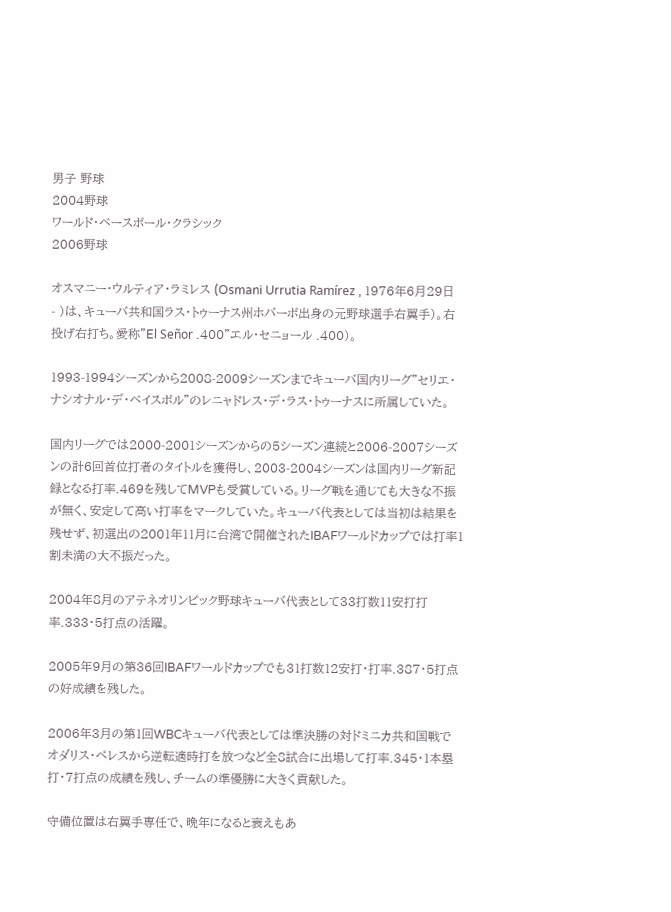男子 野球
2004野球
ワールド・ベースボール・クラシック
2006野球

オスマニー・ウルティア・ラミレス (Osmani Urrutia Ramírez , 1976年6月29日 - )は、キューバ共和国ラス・トゥーナス州ホバーボ出身の元野球選手右翼手)。右投げ右打ち。愛称"El Señor .400"エル・セニョール .400)。

1993-1994シーズンから2008-2009シーズンまでキューバ国内リーグ"セリエ・ナシオナル・デ・ベイスボル"のレニャドレス・デ・ラス・トゥーナスに所属していた。

国内リーグでは2000-2001シーズンからの5シーズン連続と2006-2007シーズンの計6回首位打者のタイトルを獲得し、2003-2004シーズンは国内リーグ新記録となる打率.469を残してMVPも受賞している。リーグ戦を通じても大きな不振が無く、安定して高い打率をマークしていた。キューバ代表としては当初は結果を残せず、初選出の2001年11月に台湾で開催されたIBAFワールドカップでは打率1割未満の大不振だった。

2004年8月のアテネオリンピック野球キューバ代表として33打数11安打打率.333・5打点の活躍。

2005年9月の第36回IBAFワールドカップでも31打数12安打・打率.387・5打点の好成績を残した。

2006年3月の第1回WBCキューバ代表としては準決勝の対ドミニカ共和国戦でオダリス・ペレスから逆転適時打を放つなど全8試合に出場して打率.345・1本塁打・7打点の成績を残し、チームの準優勝に大きく貢献した。

守備位置は右翼手専任で、晩年になると衰えもあ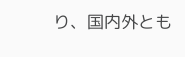り、国内外とも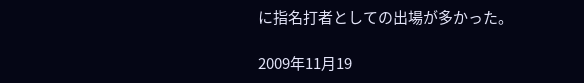に指名打者としての出場が多かった。

2009年11月19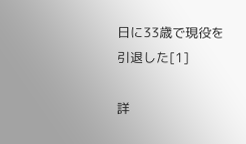日に33歳で現役を引退した[1]

詳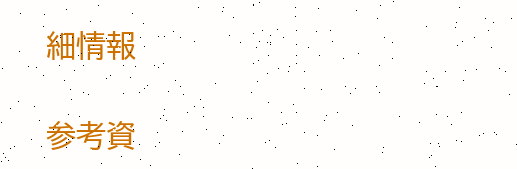細情報

参考資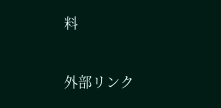料

外部リンク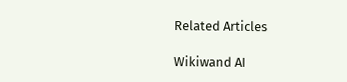Related Articles

Wikiwand AI